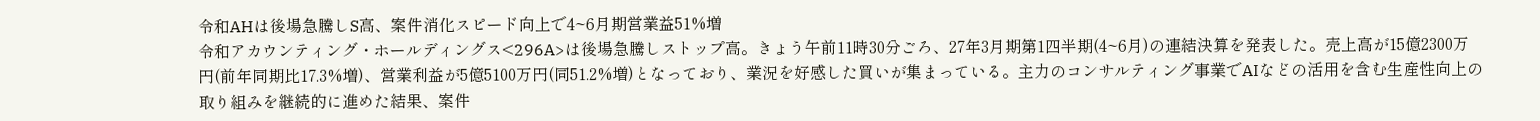令和AHは後場急騰しS高、案件消化スピード向上で4~6月期営業益51%増
令和アカウンティング・ホールディングス<296A>は後場急騰しストップ高。きょう午前11時30分ごろ、27年3月期第1四半期(4~6月)の連結決算を発表した。売上高が15億2300万円(前年同期比17.3%増)、営業利益が5億5100万円(同51.2%増)となっており、業況を好感した買いが集まっている。主力のコンサルティング事業でAIなどの活用を含む生産性向上の取り組みを継続的に進めた結果、案件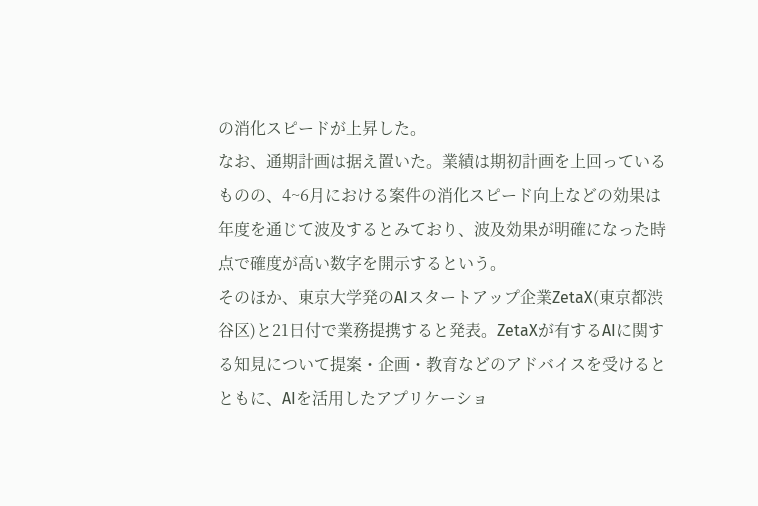の消化スピードが上昇した。
なお、通期計画は据え置いた。業績は期初計画を上回っているものの、4~6月における案件の消化スピード向上などの効果は年度を通じて波及するとみており、波及効果が明確になった時点で確度が高い数字を開示するという。
そのほか、東京大学発のAIスタートアップ企業ZetaX(東京都渋谷区)と21日付で業務提携すると発表。ZetaXが有するAIに関する知見について提案・企画・教育などのアドバイスを受けるとともに、AIを活用したアプリケーショ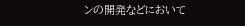ンの開発などにおいて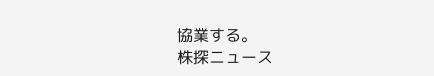協業する。
株探ニュース